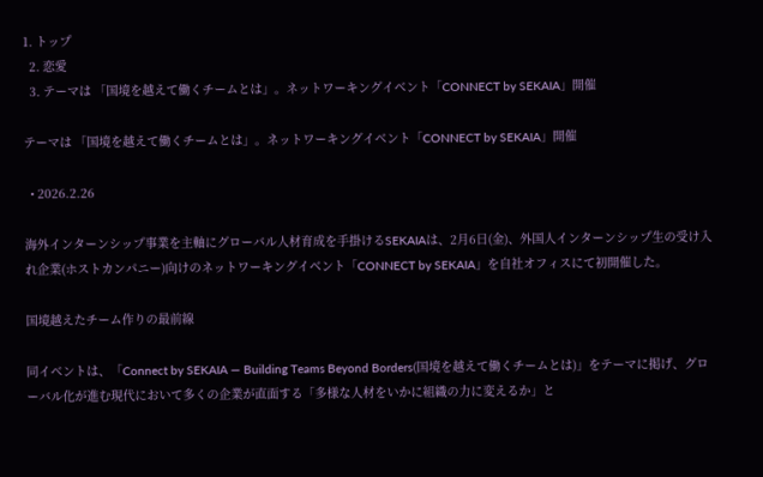1. トップ
  2. 恋愛
  3. テーマは 「国境を越えて働くチームとは」。ネットワーキングイベント「CONNECT by SEKAIA」開催

テーマは 「国境を越えて働くチームとは」。ネットワーキングイベント「CONNECT by SEKAIA」開催

  • 2026.2.26

海外インターンシップ事業を主軸にグローバル人材育成を手掛けるSEKAIAは、2月6日(金)、外国人インターンシップ生の受け入れ企業(ホストカンパニー)向けのネットワーキングイベント「CONNECT by SEKAIA」を自社オフィスにて初開催した。

国境越えたチーム作りの最前線

同イベントは、「Connect by SEKAIA — Building Teams Beyond Borders(国境を越えて働くチームとは)」をテーマに掲げ、グローバル化が進む現代において多くの企業が直面する「多様な人材をいかに組織の力に変えるか」と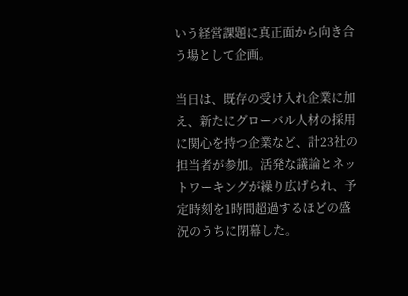いう経営課題に真正面から向き合う場として企画。

当日は、既存の受け入れ企業に加え、新たにグローバル人材の採用に関心を持つ企業など、計23社の担当者が参加。活発な議論とネットワーキングが繰り広げられ、予定時刻を1時間超過するほどの盛況のうちに閉幕した。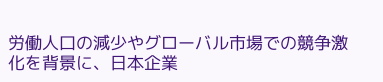労働人口の減少やグローバル市場での競争激化を背景に、日本企業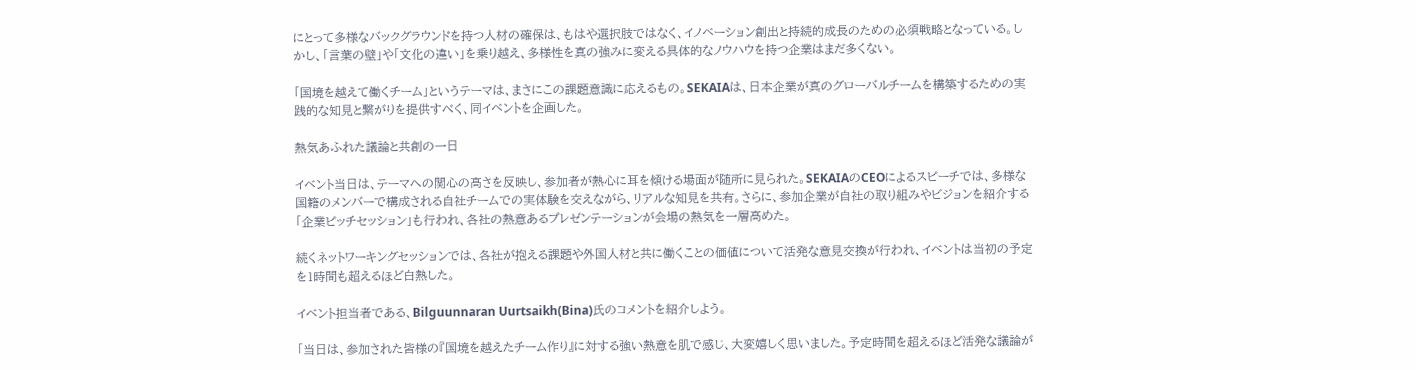にとって多様なバックグラウンドを持つ人材の確保は、もはや選択肢ではなく、イノベーション創出と持続的成長のための必須戦略となっている。しかし、「言葉の壁」や「文化の違い」を乗り越え、多様性を真の強みに変える具体的なノウハウを持つ企業はまだ多くない。

「国境を越えて働くチーム」というテーマは、まさにこの課題意識に応えるもの。SEKAIAは、日本企業が真のグローバルチームを構築するための実践的な知見と繋がりを提供すべく、同イベントを企画した。

熱気あふれた議論と共創の一日

イベント当日は、テーマへの関心の高さを反映し、参加者が熱心に耳を傾ける場面が随所に見られた。SEKAIAのCEOによるスピーチでは、多様な国籍のメンバーで構成される自社チームでの実体験を交えながら、リアルな知見を共有。さらに、参加企業が自社の取り組みやビジョンを紹介する「企業ピッチセッション」も行われ、各社の熱意あるプレゼンテーションが会場の熱気を一層高めた。

続くネットワーキングセッションでは、各社が抱える課題や外国人材と共に働くことの価値について活発な意見交換が行われ、イベントは当初の予定を1時間も超えるほど白熱した。

イベント担当者である、Bilguunnaran Uurtsaikh(Bina)氏のコメントを紹介しよう。

「当日は、参加された皆様の『国境を越えたチーム作り』に対する強い熱意を肌で感じ、大変嬉しく思いました。予定時間を超えるほど活発な議論が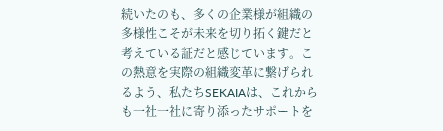続いたのも、多くの企業様が組織の多様性こそが未来を切り拓く鍵だと考えている証だと感じています。この熱意を実際の組織変革に繋げられるよう、私たちSEKAIAは、これからも一社一社に寄り添ったサポートを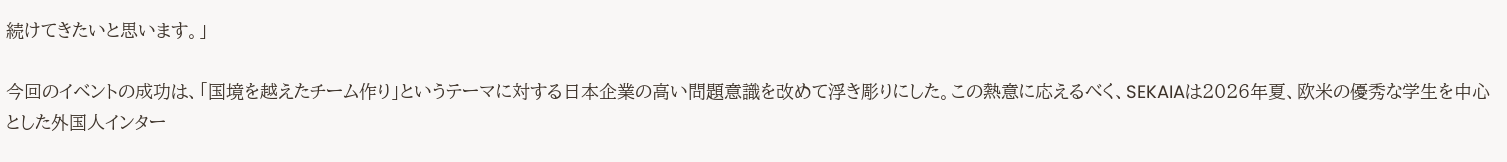続けてきたいと思います。」

今回のイベントの成功は、「国境を越えたチーム作り」というテーマに対する日本企業の高い問題意識を改めて浮き彫りにした。この熱意に応えるべく、SEKAIAは2026年夏、欧米の優秀な学生を中心とした外国人インター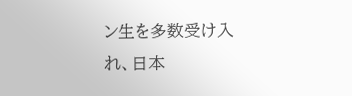ン生を多数受け入れ、日本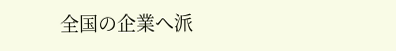全国の企業へ派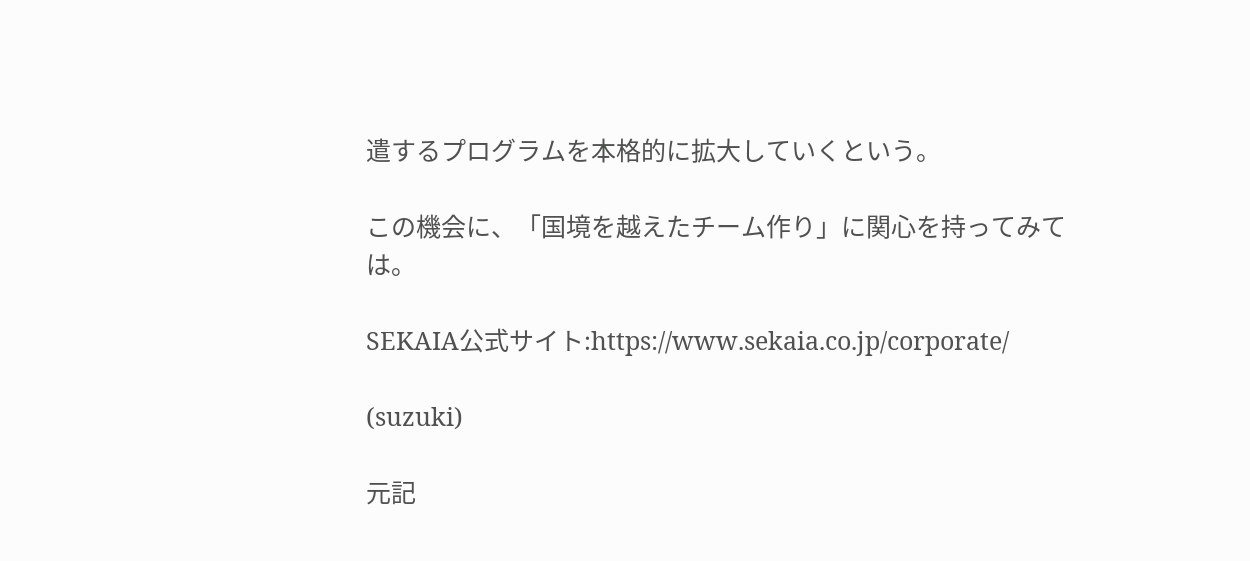遣するプログラムを本格的に拡大していくという。

この機会に、「国境を越えたチーム作り」に関心を持ってみては。

SEKAIA公式サイト:https://www.sekaia.co.jp/corporate/

(suzuki)

元記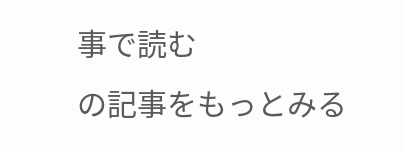事で読む
の記事をもっとみる